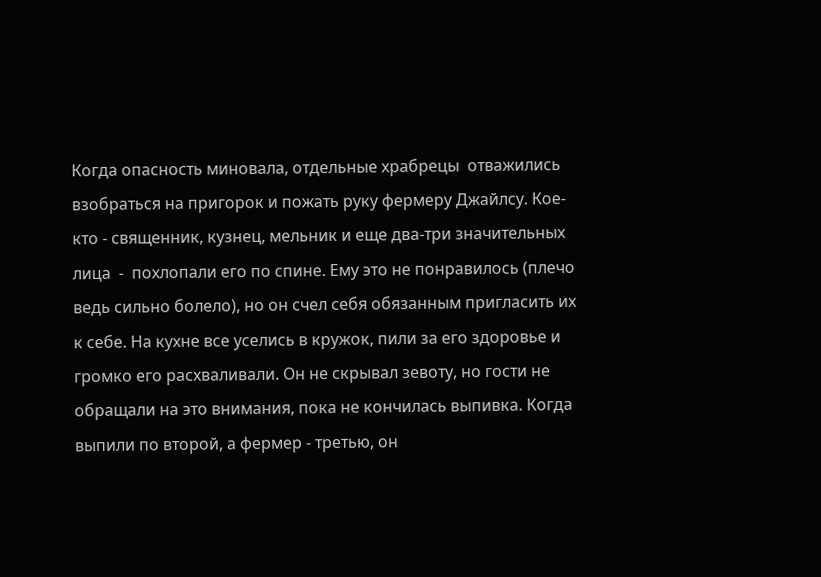Когда опасность миновала, отдельные храбрецы  отважились  взобраться на пригорок и пожать руку фермеру Джайлсу. Кое-кто - священник, кузнец, мельник и еще два-три значительных  лица  -  похлопали его по спине. Ему это не понравилось (плечо ведь сильно болело), но он счел себя обязанным пригласить их к себе. На кухне все уселись в кружок, пили за его здоровье и громко его расхваливали. Он не скрывал зевоту, но гости не обращали на это внимания, пока не кончилась выпивка. Когда выпили по второй, а фермер - третью, он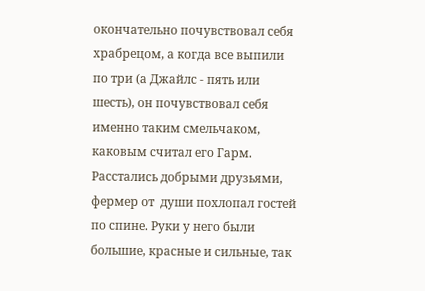окончательно почувствовал себя храбрецом, а когда все выпили по три (а Джайлс - пять или шесть), он почувствовал себя именно таким смельчаком, каковым считал его Гарм. Расстались добрыми друзьями, фермер от  души похлопал гостей по спине. Руки у него были большие, красные и сильные, так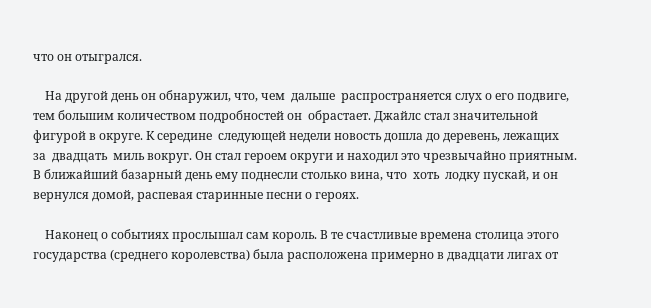что он отыгрался.

    На другой день он обнаружил, что, чем  дальше  распространяется слух о его подвиге, тем большим количеством подробностей он  обрастает. Джайлс стал значительной фигурой в округе. К середине  следующей недели новость дошла до деревень, лежащих  за  двадцать  миль вокруг. Он стал героем округи и находил это чрезвычайно приятным. В ближайший базарный день ему поднесли столько вина, что  хоть  лодку пускай, и он вернулся домой, распевая старинные песни о героях.

    Наконец о событиях прослышал сам король. В те счастливые времена столица этого государства (среднего королевства) была расположена примерно в двадцати лигах от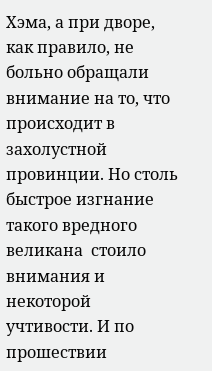Хэма, а при дворе, как правило, не больно обращали внимание на то, что происходит в  захолустной  провинции. Но столь быстрое изгнание такого вредного  великана  стоило внимания и некоторой учтивости. И по прошествии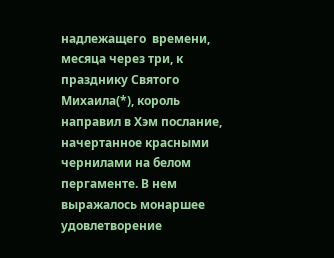надлежащего  времени, месяца через три, к празднику Святого Михаила(*), король направил в Хэм послание, начертанное красными чернилами на белом  пергаменте. В нем выражалось монаршее удовлетворение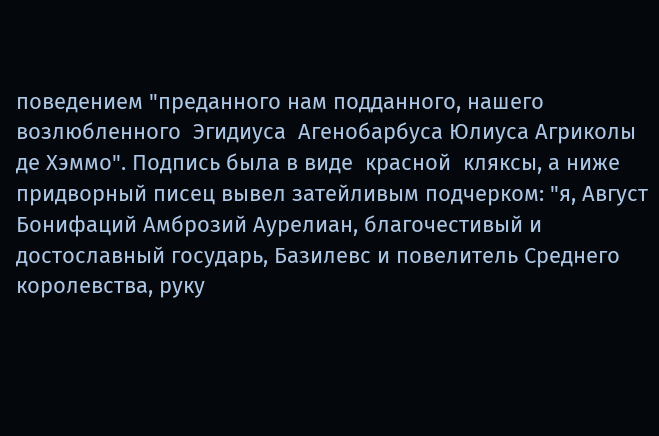поведением "преданного нам подданного, нашего  возлюбленного  Эгидиуса  Агенобарбуса Юлиуса Агриколы де Хэммо". Подпись была в виде  красной  кляксы, а ниже придворный писец вывел затейливым подчерком: "я, Август  Бонифаций Амброзий Аурелиан, благочестивый и достославный государь, Базилевс и повелитель Среднего королевства, руку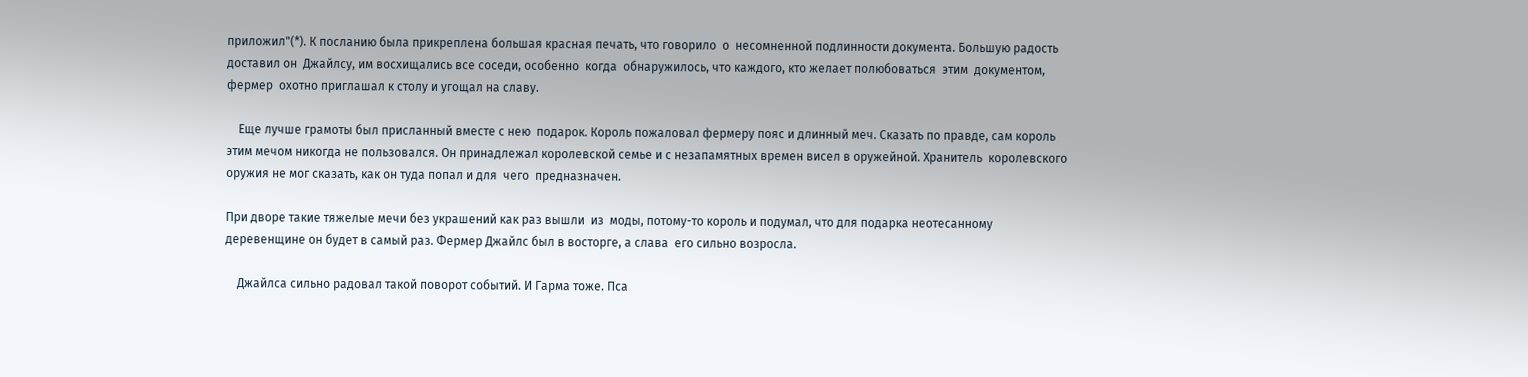приложил"(*). К посланию была прикреплена большая красная печать, что говорило  о  несомненной подлинности документа. Большую радость доставил он  Джайлсу, им восхищались все соседи, особенно  когда  обнаружилось, что каждого, кто желает полюбоваться  этим  документом, фермер  охотно приглашал к столу и угощал на славу.

    Еще лучше грамоты был присланный вместе с нею  подарок. Король пожаловал фермеру пояс и длинный меч. Сказать по правде, сам король этим мечом никогда не пользовался. Он принадлежал королевской семье и с незапамятных времен висел в оружейной. Хранитель  королевского оружия не мог сказать, как он туда попал и для  чего  предназначен.

При дворе такие тяжелые мечи без украшений как раз вышли  из  моды, потому-то король и подумал, что для подарка неотесанному деревенщине он будет в самый раз. Фермер Джайлс был в восторге, а слава  его сильно возросла.

    Джайлса сильно радовал такой поворот событий. И Гарма тоже. Пса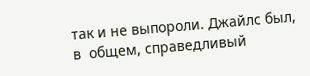так и не выпороли. Джайлс был, в  общем, справедливый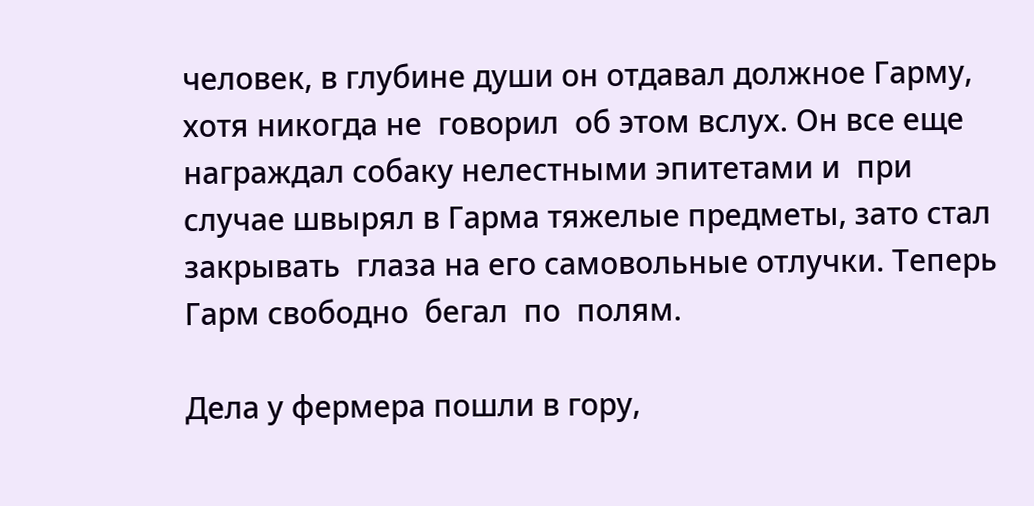человек, в глубине души он отдавал должное Гарму, хотя никогда не  говорил  об этом вслух. Он все еще награждал собаку нелестными эпитетами и  при случае швырял в Гарма тяжелые предметы, зато стал  закрывать  глаза на его самовольные отлучки. Теперь Гарм свободно  бегал  по  полям.

Дела у фермера пошли в гору,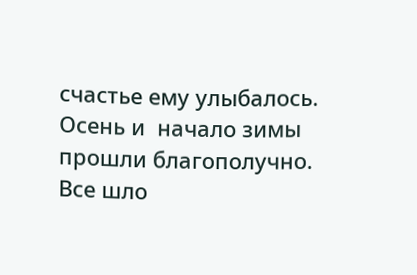счастье ему улыбалось. Осень и  начало зимы прошли благополучно. Все шло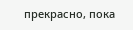прекрасно, пока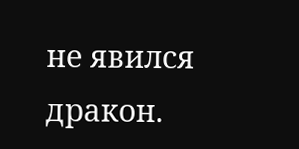не явился дракон.